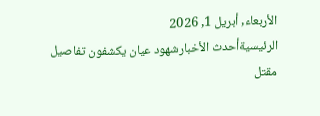الأربعاء, أبريل 1, 2026
الرئيسيةأحدث الأخبارشهود عيان يكشفون تفاصيل مقتل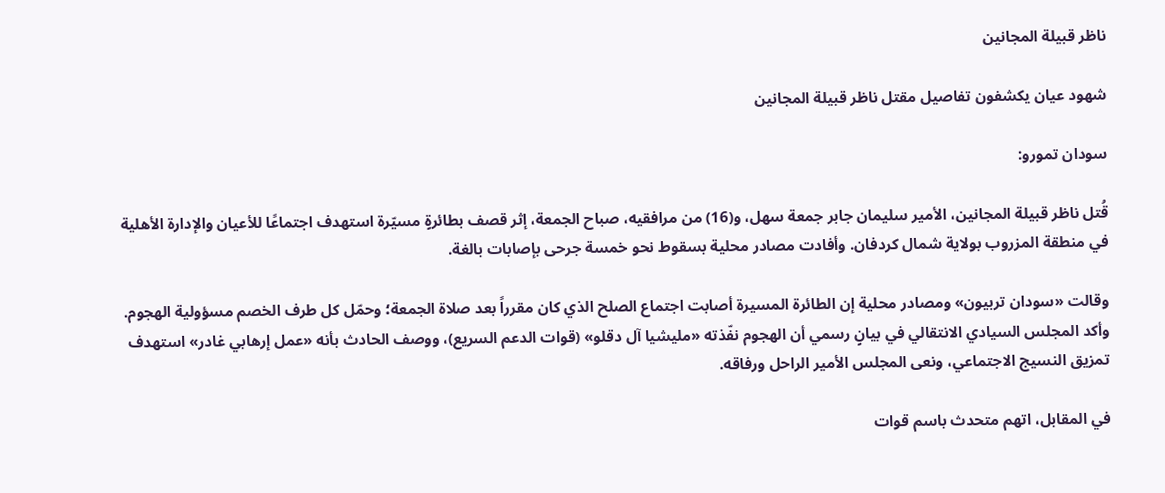ناظر قبيلة المجانين

شهود عيان يكشفون تفاصيل مقتل ناظر قبيلة المجانين

سودان تمورو:

قُتل ناظر قبيلة المجانين، الأمير سليمان جابر جمعة سهل، و(16) من مرافقيه، صباح الجمعة، إثر قصف بطائرةٍ مسيّرة استهدف اجتماعًا للأعيان والإدارة الأهلية في منطقة المزروب بولاية شمال كردفان. وأفادت مصادر محلية بسقوط نحو خمسة جرحى بإصابات بالغة.

وقالت «سودان تربيون» ومصادر محلية إن الطائرة المسيرة أصابت اجتماع الصلح الذي كان مقرراً بعد صلاة الجمعة؛ وحمّل كل طرف الخصم مسؤولية الهجوم. وأكد المجلس السيادي الانتقالي في بيانٍ رسمي أن الهجوم نفّذته «مليشيا آل دقلو» (قوات الدعم السريع)، ووصف الحادث بأنه «عمل إرهابي غادر» استهدف تمزيق النسيج الاجتماعي، ونعى المجلس الأمير الراحل ورفاقه.

في المقابل، اتهم متحدث باسم قوات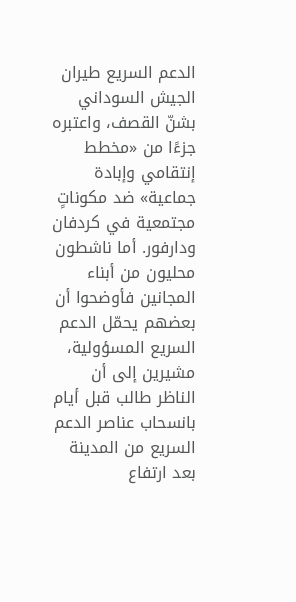الدعم السريع طيران الجيش السوداني بشنّ القصف، واعتبره جزءًا من «مخطط إنتقامي وإبادة جماعية» ضد مكوناتٍ مجتمعية في كردفان ودارفور. أما ناشطون محليون من أبناء المجانين فأوضحوا أن بعضهم يحمّل الدعم السريع المسؤولية، مشيرين إلى أن الناظر طالب قبل أيام بانسحاب عناصر الدعم السريع من المدينة بعد ارتفاع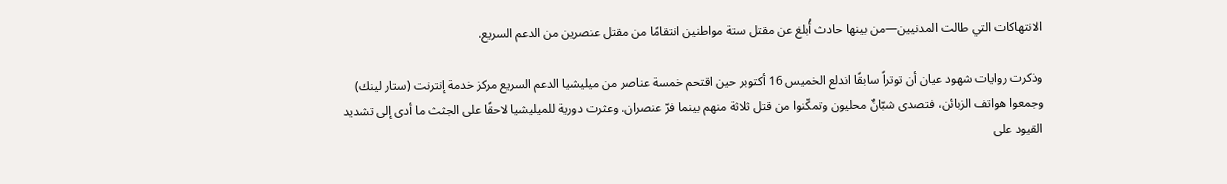الانتهاكات التي طالت المدنيين—من بينها حادث أُبلغ عن مقتل ستة مواطنين انتقامًا من مقتل عنصرين من الدعم السريع.

وذكرت روايات شهود عيان أن توتراً سابقًا اندلع الخميس 16 أكتوبر حين اقتحم خمسة عناصر من ميليشيا الدعم السريع مركز خدمة إنترنت (ستار لينك) وجمعوا هواتف الزبائن، فتصدى شبّانٌ محليون وتمكّنوا من قتل ثلاثة منهم بينما فرّ عنصران. وعثرت دورية للميليشيا لاحقًا على الجثث ما أدى إلى تشديد القيود على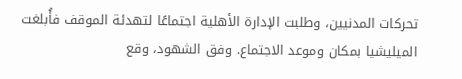تحركات المدنيين، وطلبت الإدارة الأهلية اجتماعًا لتهدئة الموقف فأُبلغت الميليشيا بمكان وموعد الاجتماع. وفق الشهود، وقع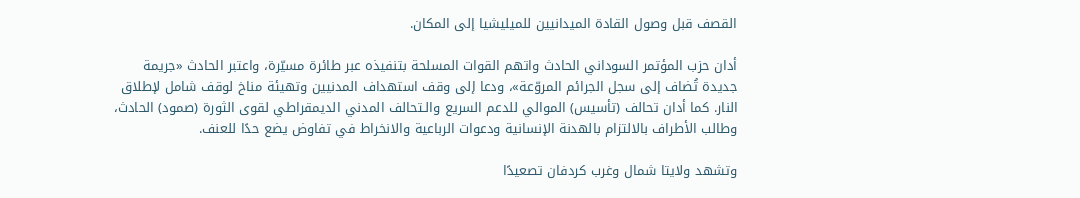القصف قبل وصول القادة الميدانيين للميليشيا إلى المكان.

أدان حزب المؤتمر السوداني الحادث واتهم القوات المسلحة بتنفيذه عبر طائرة مسيّرة، واعتبر الحادث «جريمة جديدة تُضاف إلى سجل الجرائم المروّعة»، ودعا إلى وقف استهداف المدنيين وتهيئة مناخ لوقف شامل لإطلاق النار. كما أدان تحالف (تأسيس) الموالي للدعم السريع والـتحالف المدني الديمقراطي لقوى الثورة (صمود) الحادث، وطالب الأطراف بالالتزام بالهدنة الإنسانية ودعوات الرباعية والانخراط في تفاوض يضع حدًا للعنف.

وتشهد ولايتا شمال وغرب كردفان تصعيدًا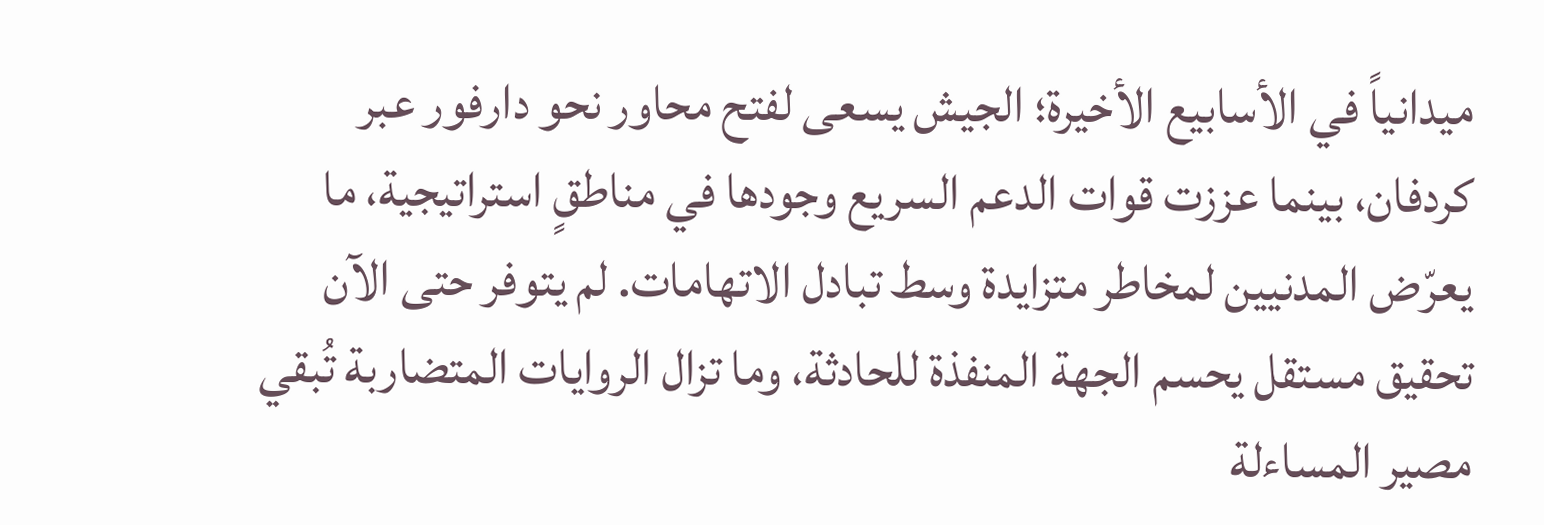ميدانياً في الأسابيع الأخيرة؛ الجيش يسعى لفتح محاور نحو دارفور عبر كردفان، بينما عززت قوات الدعم السريع وجودها في مناطقٍ استراتيجية، ما يعرّض المدنيين لمخاطر متزايدة وسط تبادل الاتهامات. لم يتوفر حتى الآن تحقيق مستقل يحسم الجهة المنفذة للحادثة، وما تزال الروايات المتضاربة تُبقي مصير المساءلة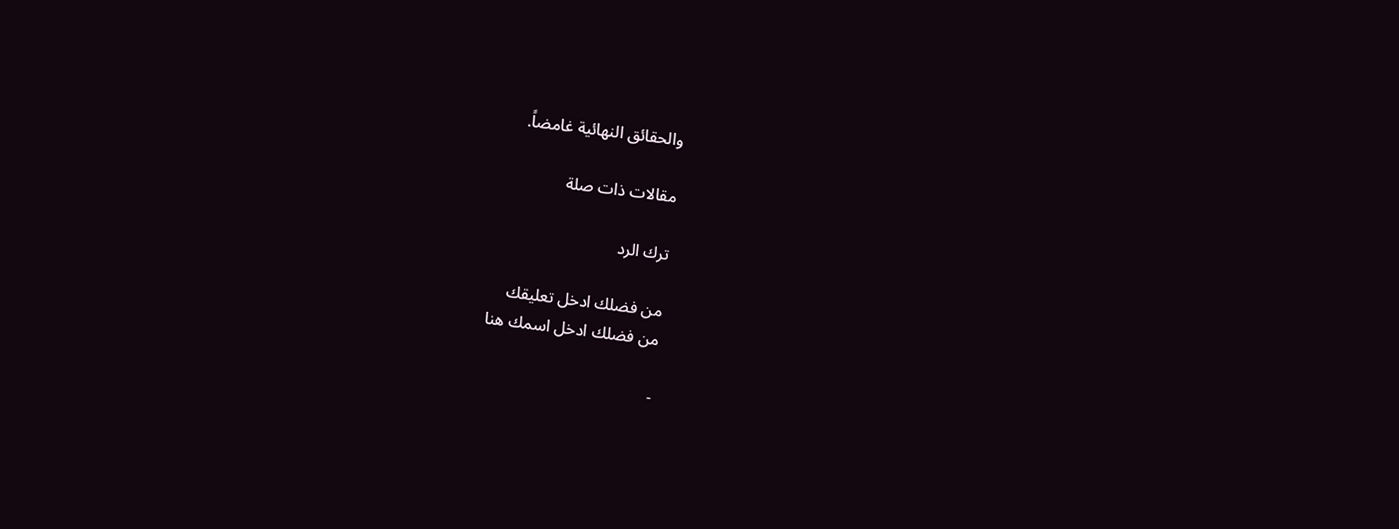والحقائق النهائية غامضاً.

مقالات ذات صلة

ترك الرد

من فضلك ادخل تعليقك
من فضلك ادخل اسمك هنا

-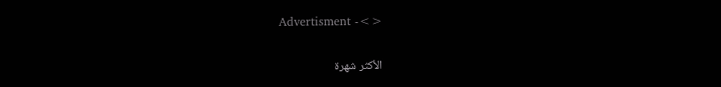Advertisment -<>

الأكثر شهرة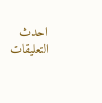احدث التعليقات